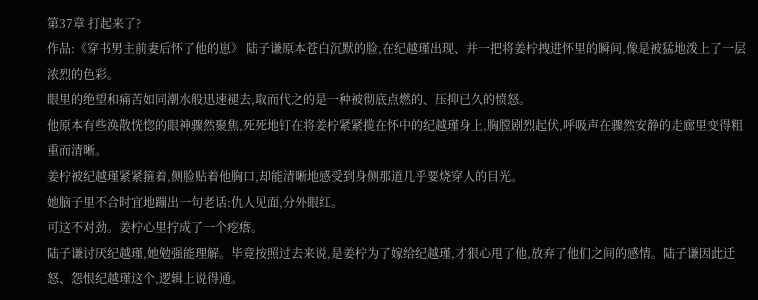第37章 打起来了?
作品:《穿书男主前妻后怀了他的崽》 陆子谦原本苍白沉默的脸,在纪越瑾出现、并一把将姜柠拽进怀里的瞬间,像是被猛地泼上了一层浓烈的色彩。
眼里的绝望和痛苦如同潮水般迅速褪去,取而代之的是一种被彻底点燃的、压抑已久的愤怒。
他原本有些涣散恍惚的眼神骤然聚焦,死死地钉在将姜柠紧紧揽在怀中的纪越瑾身上,胸膛剧烈起伏,呼吸声在骤然安静的走廊里变得粗重而清晰。
姜柠被纪越瑾紧紧箍着,侧脸贴着他胸口,却能清晰地感受到身侧那道几乎要烧穿人的目光。
她脑子里不合时宜地蹦出一句老话:仇人见面,分外眼红。
可这不对劲。姜柠心里拧成了一个疙瘩。
陆子谦讨厌纪越瑾,她勉强能理解。毕竟按照过去来说,是姜柠为了嫁给纪越瑾,才狠心甩了他,放弃了他们之间的感情。陆子谦因此迁怒、怨恨纪越瑾这个,逻辑上说得通。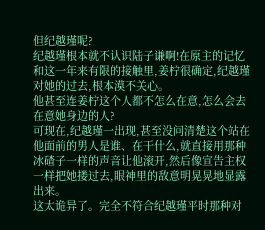但纪越瑾呢?
纪越瑾根本就不认识陆子谦啊!在原主的记忆和这一年来有限的接触里,姜柠很确定,纪越瑾对她的过去,根本漠不关心。
他甚至连姜柠这个人都不怎么在意,怎么会去在意她身边的人?
可现在,纪越瑾一出现,甚至没问清楚这个站在他面前的男人是谁、在干什么,就直接用那种冰碴子一样的声音让他滚开,然后像宣告主权一样把她搂过去,眼神里的敌意明晃晃地显露出来。
这太诡异了。完全不符合纪越瑾平时那种对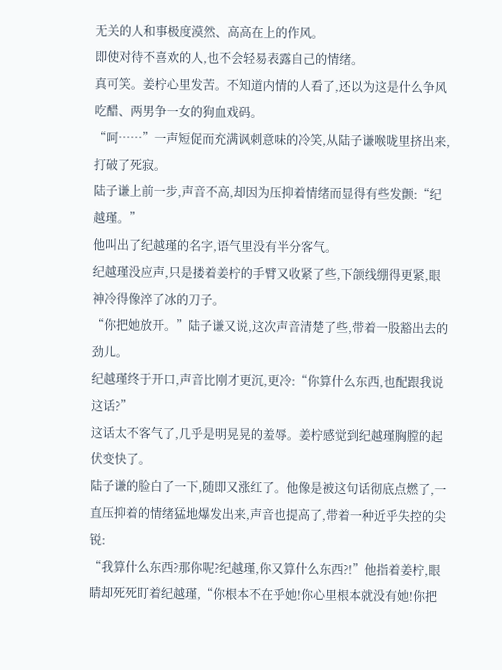无关的人和事极度漠然、高高在上的作风。
即使对待不喜欢的人,也不会轻易表露自己的情绪。
真可笑。姜柠心里发苦。不知道内情的人看了,还以为这是什么争风吃醋、两男争一女的狗血戏码。
“呵……”一声短促而充满讽刺意味的冷笑,从陆子谦喉咙里挤出来,打破了死寂。
陆子谦上前一步,声音不高,却因为压抑着情绪而显得有些发颤:“纪越瑾。”
他叫出了纪越瑾的名字,语气里没有半分客气。
纪越瑾没应声,只是搂着姜柠的手臂又收紧了些,下颌线绷得更紧,眼神冷得像淬了冰的刀子。
“你把她放开。”陆子谦又说,这次声音清楚了些,带着一股豁出去的劲儿。
纪越瑾终于开口,声音比刚才更沉,更冷:“你算什么东西,也配跟我说这话?”
这话太不客气了,几乎是明晃晃的羞辱。姜柠感觉到纪越瑾胸膛的起伏变快了。
陆子谦的脸白了一下,随即又涨红了。他像是被这句话彻底点燃了,一直压抑着的情绪猛地爆发出来,声音也提高了,带着一种近乎失控的尖锐:
“我算什么东西?那你呢?纪越瑾,你又算什么东西?!”他指着姜柠,眼睛却死死盯着纪越瑾,“你根本不在乎她!你心里根本就没有她!你把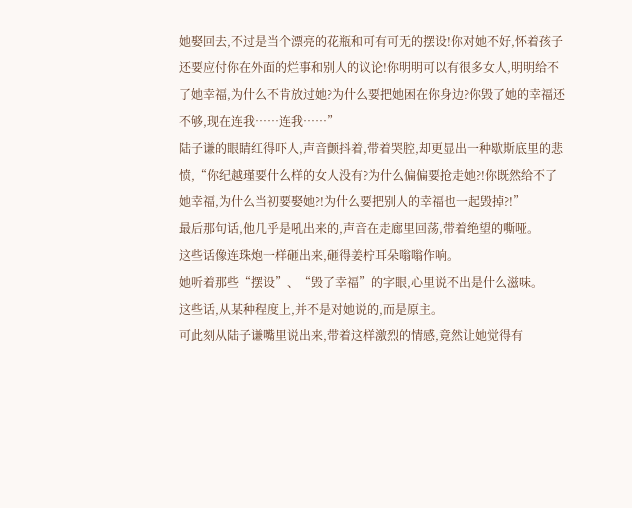她娶回去,不过是当个漂亮的花瓶和可有可无的摆设!你对她不好,怀着孩子还要应付你在外面的烂事和别人的议论!你明明可以有很多女人,明明给不了她幸福,为什么不肯放过她?为什么要把她困在你身边?你毁了她的幸福还不够,现在连我……连我……”
陆子谦的眼睛红得吓人,声音颤抖着,带着哭腔,却更显出一种歇斯底里的悲愤,“你纪越瑾要什么样的女人没有?为什么偏偏要抢走她?!你既然给不了她幸福,为什么当初要娶她?!为什么要把别人的幸福也一起毁掉?!”
最后那句话,他几乎是吼出来的,声音在走廊里回荡,带着绝望的嘶哑。
这些话像连珠炮一样砸出来,砸得姜柠耳朵嗡嗡作响。
她听着那些“摆设”、“毁了幸福”的字眼,心里说不出是什么滋味。
这些话,从某种程度上,并不是对她说的,而是原主。
可此刻从陆子谦嘴里说出来,带着这样激烈的情感,竟然让她觉得有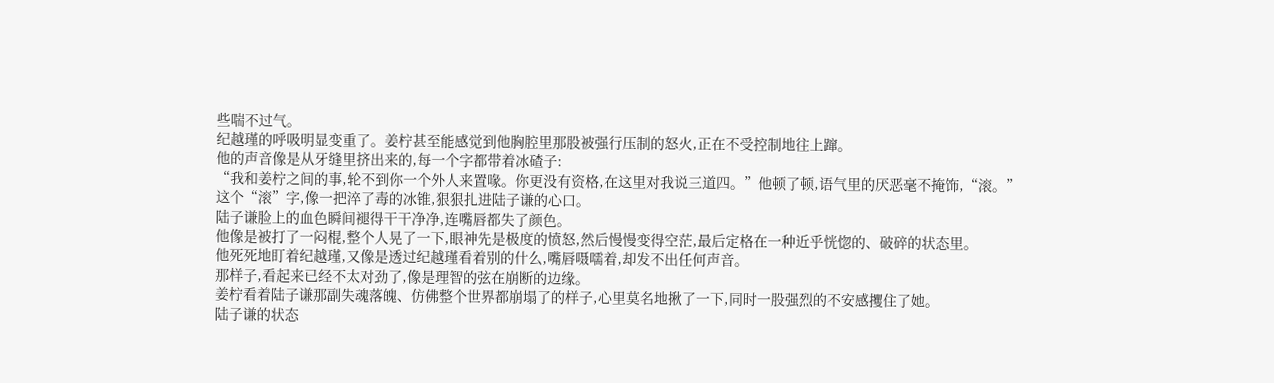些喘不过气。
纪越瑾的呼吸明显变重了。姜柠甚至能感觉到他胸腔里那股被强行压制的怒火,正在不受控制地往上蹿。
他的声音像是从牙缝里挤出来的,每一个字都带着冰碴子:
“我和姜柠之间的事,轮不到你一个外人来置喙。你更没有资格,在这里对我说三道四。”他顿了顿,语气里的厌恶毫不掩饰,“滚。”
这个“滚”字,像一把淬了毒的冰锥,狠狠扎进陆子谦的心口。
陆子谦脸上的血色瞬间褪得干干净净,连嘴唇都失了颜色。
他像是被打了一闷棍,整个人晃了一下,眼神先是极度的愤怒,然后慢慢变得空茫,最后定格在一种近乎恍惚的、破碎的状态里。
他死死地盯着纪越瑾,又像是透过纪越瑾看着别的什么,嘴唇嗫嚅着,却发不出任何声音。
那样子,看起来已经不太对劲了,像是理智的弦在崩断的边缘。
姜柠看着陆子谦那副失魂落魄、仿佛整个世界都崩塌了的样子,心里莫名地揪了一下,同时一股强烈的不安感攫住了她。
陆子谦的状态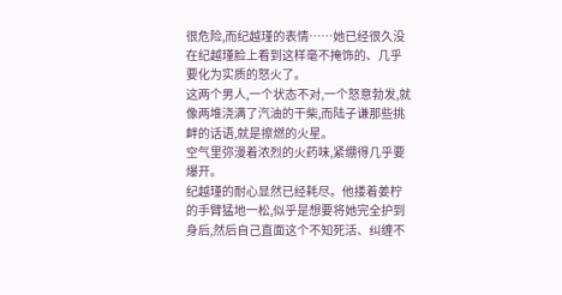很危险,而纪越瑾的表情……她已经很久没在纪越瑾脸上看到这样毫不掩饰的、几乎要化为实质的怒火了。
这两个男人,一个状态不对,一个怒意勃发,就像两堆浇满了汽油的干柴,而陆子谦那些挑衅的话语,就是擦燃的火星。
空气里弥漫着浓烈的火药味,紧绷得几乎要爆开。
纪越瑾的耐心显然已经耗尽。他搂着姜柠的手臂猛地一松,似乎是想要将她完全护到身后,然后自己直面这个不知死活、纠缠不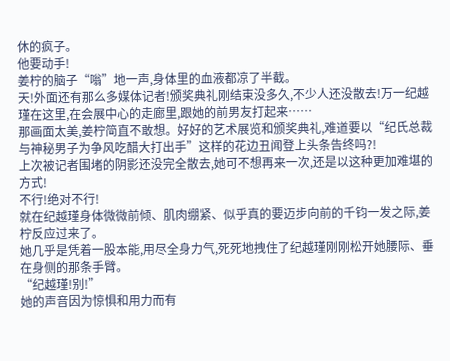休的疯子。
他要动手!
姜柠的脑子“嗡”地一声,身体里的血液都凉了半截。
天!外面还有那么多媒体记者!颁奖典礼刚结束没多久,不少人还没散去!万一纪越瑾在这里,在会展中心的走廊里,跟她的前男友打起来……
那画面太美,姜柠简直不敢想。好好的艺术展览和颁奖典礼,难道要以“纪氏总裁与神秘男子为争风吃醋大打出手”这样的花边丑闻登上头条告终吗?!
上次被记者围堵的阴影还没完全散去,她可不想再来一次,还是以这种更加难堪的方式!
不行!绝对不行!
就在纪越瑾身体微微前倾、肌肉绷紧、似乎真的要迈步向前的千钧一发之际,姜柠反应过来了。
她几乎是凭着一股本能,用尽全身力气,死死地拽住了纪越瑾刚刚松开她腰际、垂在身侧的那条手臂。
“纪越瑾!别!”
她的声音因为惊惧和用力而有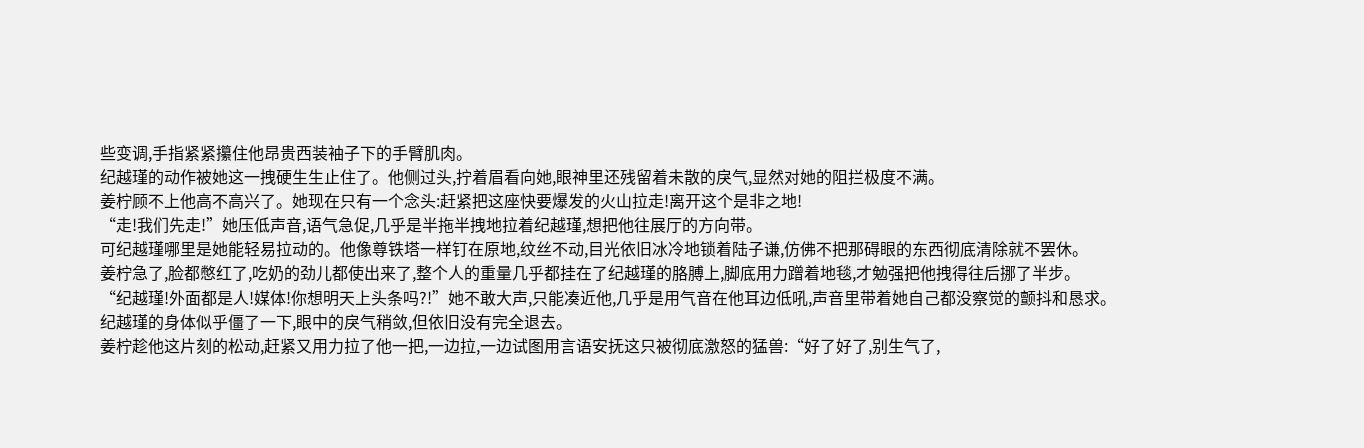些变调,手指紧紧攥住他昂贵西装袖子下的手臂肌肉。
纪越瑾的动作被她这一拽硬生生止住了。他侧过头,拧着眉看向她,眼神里还残留着未散的戾气,显然对她的阻拦极度不满。
姜柠顾不上他高不高兴了。她现在只有一个念头:赶紧把这座快要爆发的火山拉走!离开这个是非之地!
“走!我们先走!”她压低声音,语气急促,几乎是半拖半拽地拉着纪越瑾,想把他往展厅的方向带。
可纪越瑾哪里是她能轻易拉动的。他像尊铁塔一样钉在原地,纹丝不动,目光依旧冰冷地锁着陆子谦,仿佛不把那碍眼的东西彻底清除就不罢休。
姜柠急了,脸都憋红了,吃奶的劲儿都使出来了,整个人的重量几乎都挂在了纪越瑾的胳膊上,脚底用力蹭着地毯,才勉强把他拽得往后挪了半步。
“纪越瑾!外面都是人!媒体!你想明天上头条吗?!”她不敢大声,只能凑近他,几乎是用气音在他耳边低吼,声音里带着她自己都没察觉的颤抖和恳求。
纪越瑾的身体似乎僵了一下,眼中的戾气稍敛,但依旧没有完全退去。
姜柠趁他这片刻的松动,赶紧又用力拉了他一把,一边拉,一边试图用言语安抚这只被彻底激怒的猛兽:“好了好了,别生气了,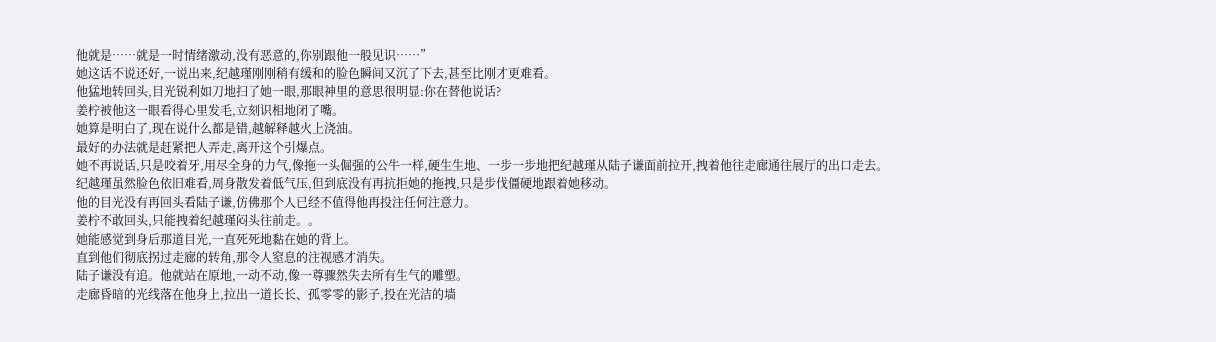他就是……就是一时情绪激动,没有恶意的,你别跟他一般见识……”
她这话不说还好,一说出来,纪越瑾刚刚稍有缓和的脸色瞬间又沉了下去,甚至比刚才更难看。
他猛地转回头,目光锐利如刀地扫了她一眼,那眼神里的意思很明显:你在替他说话?
姜柠被他这一眼看得心里发毛,立刻识相地闭了嘴。
她算是明白了,现在说什么都是错,越解释越火上浇油。
最好的办法就是赶紧把人弄走,离开这个引爆点。
她不再说话,只是咬着牙,用尽全身的力气,像拖一头倔强的公牛一样,硬生生地、一步一步地把纪越瑾从陆子谦面前拉开,拽着他往走廊通往展厅的出口走去。
纪越瑾虽然脸色依旧难看,周身散发着低气压,但到底没有再抗拒她的拖拽,只是步伐僵硬地跟着她移动。
他的目光没有再回头看陆子谦,仿佛那个人已经不值得他再投注任何注意力。
姜柠不敢回头,只能拽着纪越瑾闷头往前走。。
她能感觉到身后那道目光,一直死死地黏在她的背上。
直到他们彻底拐过走廊的转角,那令人窒息的注视感才消失。
陆子谦没有追。他就站在原地,一动不动,像一尊骤然失去所有生气的雕塑。
走廊昏暗的光线落在他身上,拉出一道长长、孤零零的影子,投在光洁的墙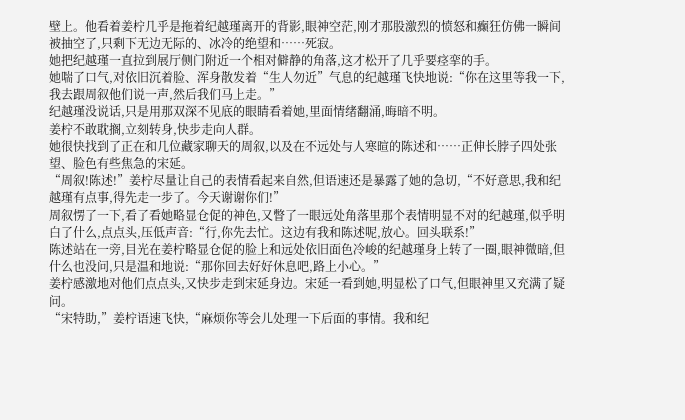壁上。他看着姜柠几乎是拖着纪越瑾离开的背影,眼神空茫,刚才那股激烈的愤怒和癫狂仿佛一瞬间被抽空了,只剩下无边无际的、冰冷的绝望和……死寂。
她把纪越瑾一直拉到展厅侧门附近一个相对僻静的角落,这才松开了几乎要痉挛的手。
她喘了口气,对依旧沉着脸、浑身散发着“生人勿近”气息的纪越瑾飞快地说:“你在这里等我一下,我去跟周叙他们说一声,然后我们马上走。”
纪越瑾没说话,只是用那双深不见底的眼睛看着她,里面情绪翻涌,晦暗不明。
姜柠不敢耽搁,立刻转身,快步走向人群。
她很快找到了正在和几位藏家聊天的周叙,以及在不远处与人寒暄的陈述和……正伸长脖子四处张望、脸色有些焦急的宋延。
“周叙!陈述!”姜柠尽量让自己的表情看起来自然,但语速还是暴露了她的急切,“不好意思,我和纪越瑾有点事,得先走一步了。今天谢谢你们!”
周叙愣了一下,看了看她略显仓促的神色,又瞥了一眼远处角落里那个表情明显不对的纪越瑾,似乎明白了什么,点点头,压低声音:“行,你先去忙。这边有我和陈述呢,放心。回头联系!”
陈述站在一旁,目光在姜柠略显仓促的脸上和远处依旧面色冷峻的纪越瑾身上转了一圈,眼神微暗,但什么也没问,只是温和地说:“那你回去好好休息吧,路上小心。”
姜柠感激地对他们点点头,又快步走到宋延身边。宋延一看到她,明显松了口气,但眼神里又充满了疑问。
“宋特助,”姜柠语速飞快,“麻烦你等会儿处理一下后面的事情。我和纪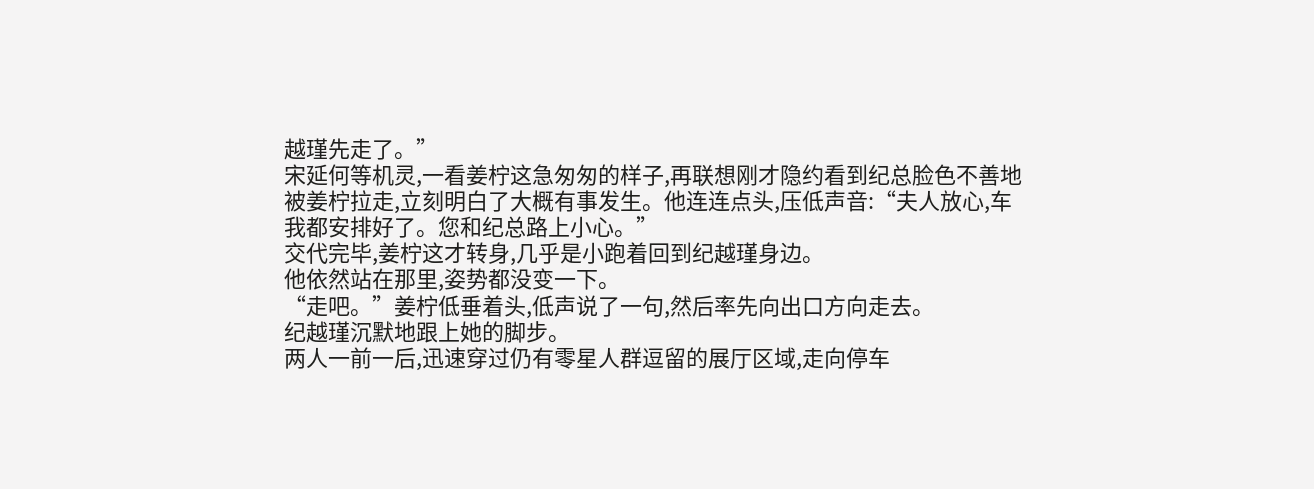越瑾先走了。”
宋延何等机灵,一看姜柠这急匆匆的样子,再联想刚才隐约看到纪总脸色不善地被姜柠拉走,立刻明白了大概有事发生。他连连点头,压低声音:“夫人放心,车我都安排好了。您和纪总路上小心。”
交代完毕,姜柠这才转身,几乎是小跑着回到纪越瑾身边。
他依然站在那里,姿势都没变一下。
“走吧。”姜柠低垂着头,低声说了一句,然后率先向出口方向走去。
纪越瑾沉默地跟上她的脚步。
两人一前一后,迅速穿过仍有零星人群逗留的展厅区域,走向停车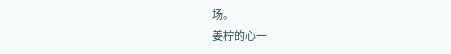场。
姜柠的心一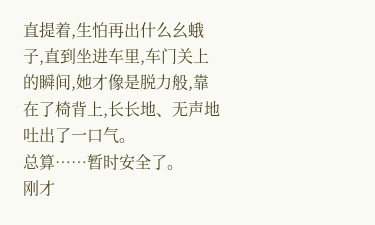直提着,生怕再出什么幺蛾子,直到坐进车里,车门关上的瞬间,她才像是脱力般,靠在了椅背上,长长地、无声地吐出了一口气。
总算……暂时安全了。
刚才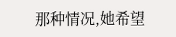那种情况,她希望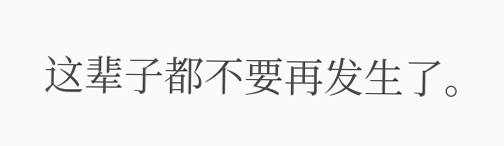这辈子都不要再发生了。